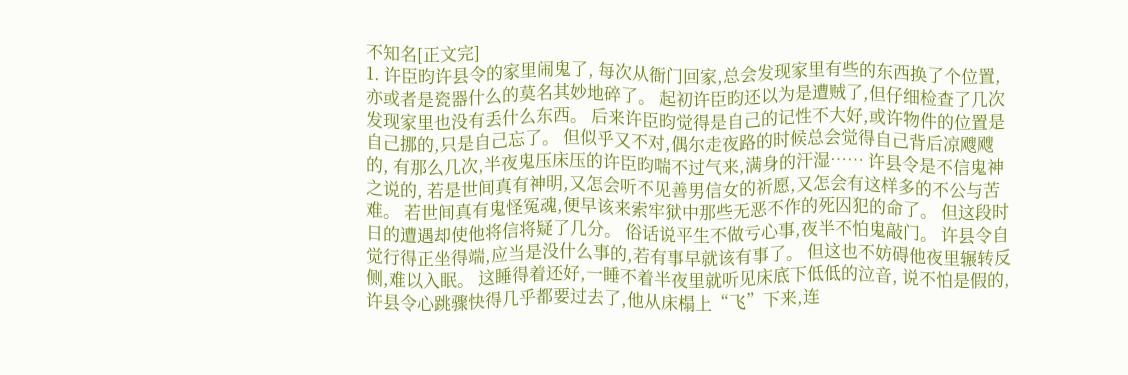不知名[正文完]
1. 许臣昀许县令的家里闹鬼了, 每次从衙门回家,总会发现家里有些的东西换了个位置,亦或者是瓷器什么的莫名其妙地碎了。 起初许臣昀还以为是遭贼了,但仔细检查了几次发现家里也没有丢什么东西。 后来许臣昀觉得是自己的记性不大好,或许物件的位置是自己挪的,只是自己忘了。 但似乎又不对,偶尔走夜路的时候总会觉得自己背后凉飕飕的, 有那么几次,半夜鬼压床压的许臣昀喘不过气来,满身的汗湿…… 许县令是不信鬼神之说的, 若是世间真有神明,又怎会听不见善男信女的祈愿,又怎会有这样多的不公与苦难。 若世间真有鬼怪冤魂,便早该来索牢狱中那些无恶不作的死囚犯的命了。 但这段时日的遭遇却使他将信将疑了几分。 俗话说平生不做亏心事,夜半不怕鬼敲门。 许县令自觉行得正坐得端,应当是没什么事的,若有事早就该有事了。 但这也不妨碍他夜里辗转反侧,难以入眠。 这睡得着还好,一睡不着半夜里就听见床底下低低的泣音, 说不怕是假的,许县令心跳骤快得几乎都要过去了,他从床榻上“飞”下来,连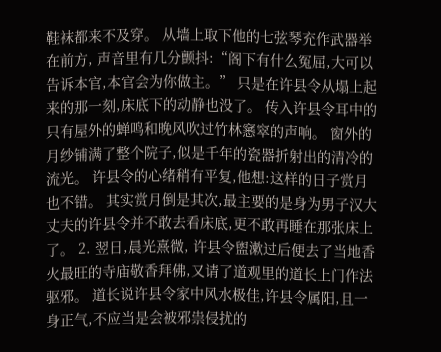鞋袜都来不及穿。 从墙上取下他的七弦琴充作武器举在前方, 声音里有几分颤抖:“阁下有什么冤屈,大可以告诉本官,本官会为你做主。” 只是在许县令从塌上起来的那一刻,床底下的动静也没了。 传入许县令耳中的只有屋外的蝉鸣和晚风吹过竹林窸窣的声响。 窗外的月纱铺满了整个院子,似是千年的瓷器折射出的清冷的流光。 许县令的心绪稍有平复,他想:这样的日子赏月也不错。 其实赏月倒是其次,最主要的是身为男子汉大丈夫的许县令并不敢去看床底,更不敢再睡在那张床上了。 2. 翌日,晨光熹微, 许县令盥漱过后便去了当地香火最旺的寺庙敬香拜佛,又请了道观里的道长上门作法驱邪。 道长说许县令家中风水极佳,许县令属阳,且一身正气,不应当是会被邪祟侵扰的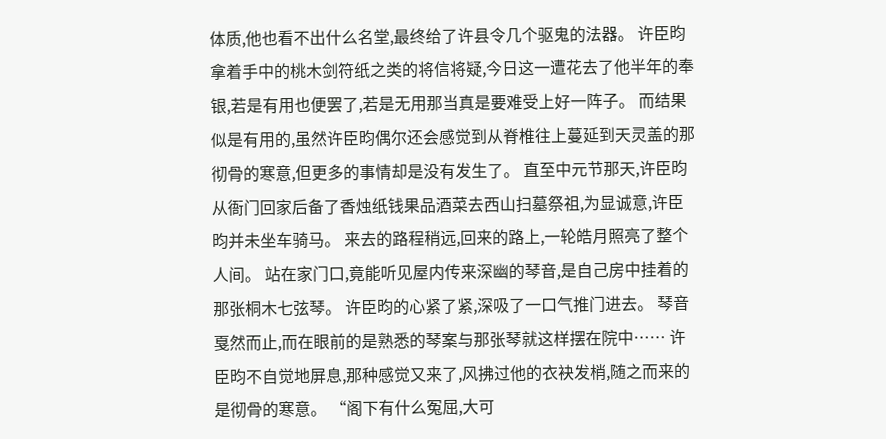体质,他也看不出什么名堂,最终给了许县令几个驱鬼的法器。 许臣昀拿着手中的桃木剑符纸之类的将信将疑,今日这一遭花去了他半年的奉银,若是有用也便罢了,若是无用那当真是要难受上好一阵子。 而结果似是有用的,虽然许臣昀偶尔还会感觉到从脊椎往上蔓延到天灵盖的那彻骨的寒意,但更多的事情却是没有发生了。 直至中元节那天,许臣昀从衙门回家后备了香烛纸钱果品酒菜去西山扫墓祭祖,为显诚意,许臣昀并未坐车骑马。 来去的路程稍远,回来的路上,一轮皓月照亮了整个人间。 站在家门口,竟能听见屋内传来深幽的琴音,是自己房中挂着的那张桐木七弦琴。 许臣昀的心紧了紧,深吸了一口气推门进去。 琴音戛然而止,而在眼前的是熟悉的琴案与那张琴就这样摆在院中…… 许臣昀不自觉地屏息,那种感觉又来了,风拂过他的衣袂发梢,随之而来的是彻骨的寒意。 “阁下有什么冤屈,大可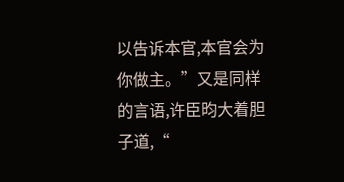以告诉本官,本官会为你做主。”又是同样的言语,许臣昀大着胆子道,“